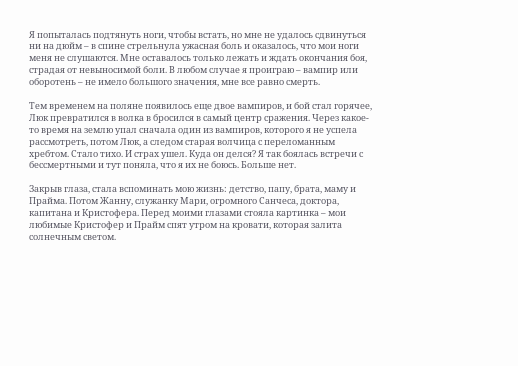Я попыталась подтянуть ноги, чтобы встать, но мне не удалось сдвинуться ни на дюйм – в спине стрельнула ужасная боль и оказалось, что мои ноги меня не слушаются. Мне оставалось только лежать и ждать окончания боя, страдая от невыносимой боли. В любом случае я проиграю – вампир или оборотень – не имело большого значения, мне все равно смерть.

Тем временем на поляне появилось еще двое вампиров, и бой стал горячее, Люк превратился в волка в бросился в самый центр сражения. Через какое-то время на землю упал сначала один из вампиров, которого я не успела рассмотреть, потом Люк, а следом старая волчица с переломанным хребтом. Стало тихо. И страх ушел. Куда он делся? Я так боялась встречи с бессмертными и тут поняла, что я их не боюсь. Больше нет.

Закрыв глаза, стала вспоминать мою жизнь: детство, папу, брата, маму и Прайма. Потом Жанну, служанку Мари, огромного Санчеса, доктора, капитана и Кристофера. Перед моими глазами стояла картинка – мои любимые Кристофер и Прайм спят утром на кровати, которая залита солнечным светом.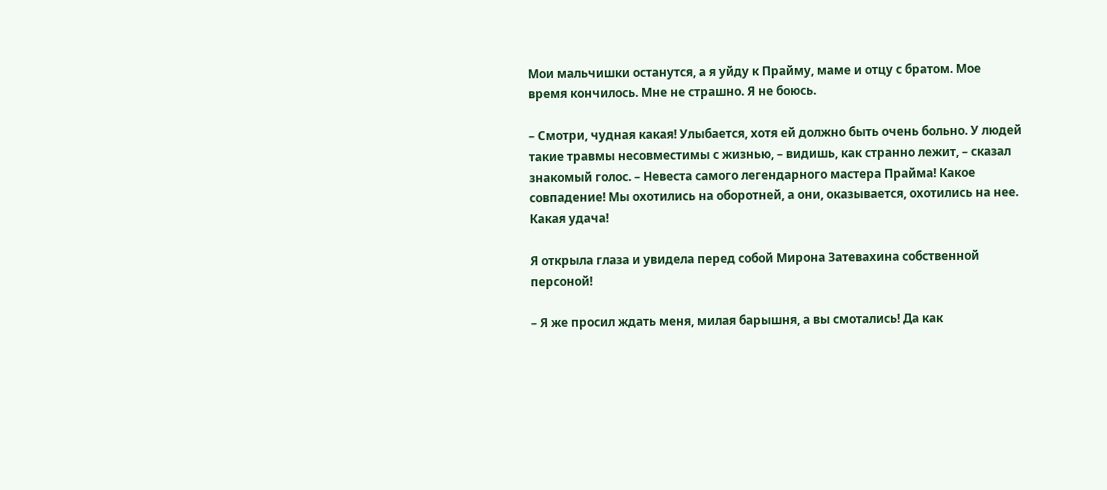Мои мальчишки останутся, а я уйду к Прайму, маме и отцу с братом. Мое время кончилось. Мне не страшно. Я не боюсь.

– Смотри, чудная какая! Улыбается, хотя ей должно быть очень больно. У людей такие травмы несовместимы с жизнью, – видишь, как странно лежит, – сказал знакомый голос. – Невеста самого легендарного мастера Прайма! Какое совпадение! Мы охотились на оборотней, а они, оказывается, охотились на нее. Какая удача!

Я открыла глаза и увидела перед собой Мирона Затевахина собственной персоной!

– Я же просил ждать меня, милая барышня, а вы смотались! Да как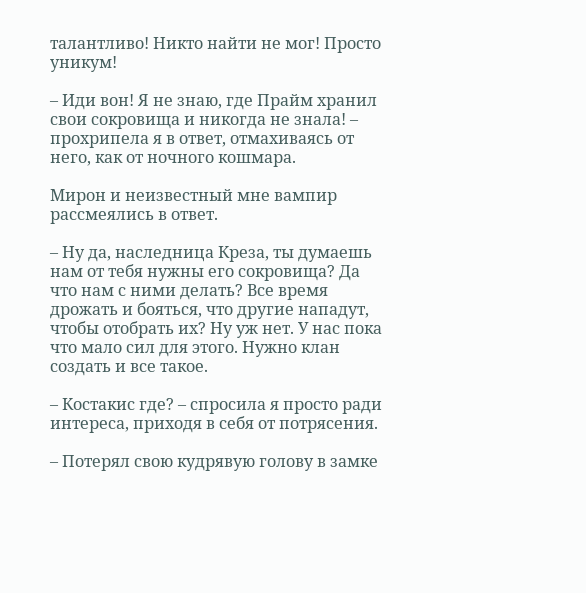талантливо! Никто найти не мог! Просто уникум!

– Иди вон! Я не знаю, где Прайм хранил свои сокровища и никогда не знала! – прохрипела я в ответ, отмахиваясь от него, как от ночного кошмара.

Мирон и неизвестный мне вампир рассмеялись в ответ.

– Ну да, наследница Креза, ты думаешь нам от тебя нужны его сокровища? Да что нам с ними делать? Все время дрожать и бояться, что другие нападут, чтобы отобрать их? Ну уж нет. У нас пока что мало сил для этого. Нужно клан создать и все такое.

– Костакис где? – спросила я просто ради интереса, приходя в себя от потрясения.

– Потерял свою кудрявую голову в замке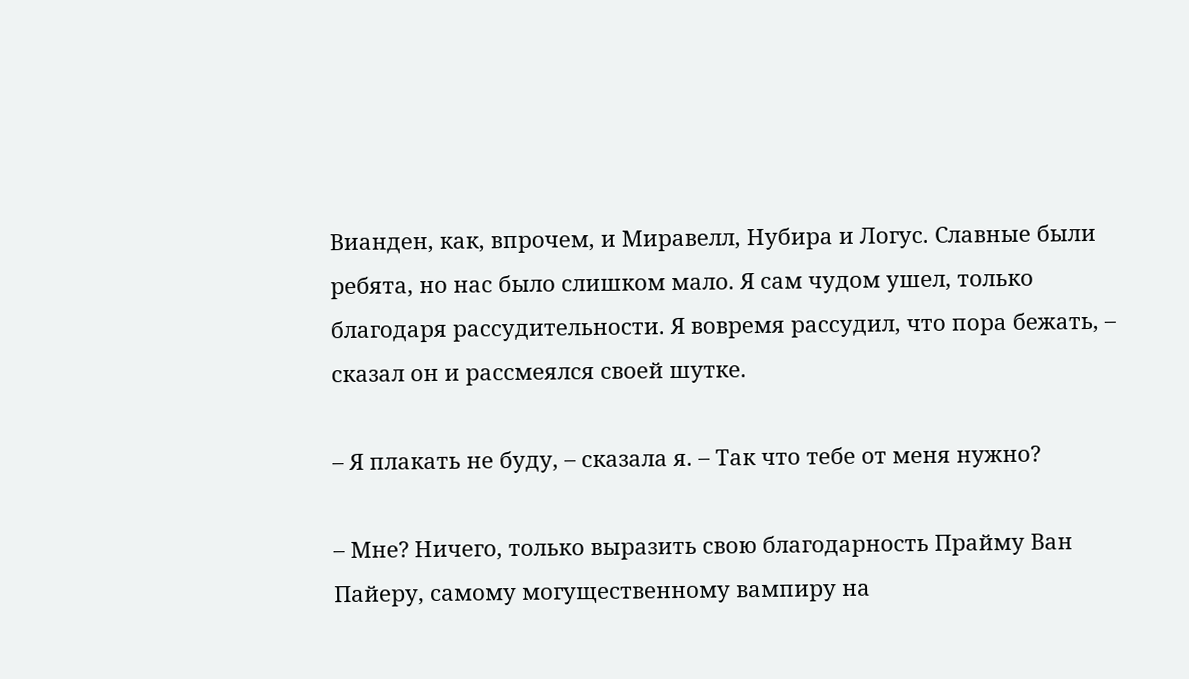Вианден, как, впрочем, и Миравелл, Нубира и Логус. Славные были ребята, но нас было слишком мало. Я сам чудом ушел, только благодаря рассудительности. Я вовремя рассудил, что пора бежать, – сказал он и рассмеялся своей шутке.

– Я плакать не буду, – сказала я. – Так что тебе от меня нужно?

– Мне? Ничего, только выразить свою благодарность Прайму Ван Пайеру, самому могущественному вампиру на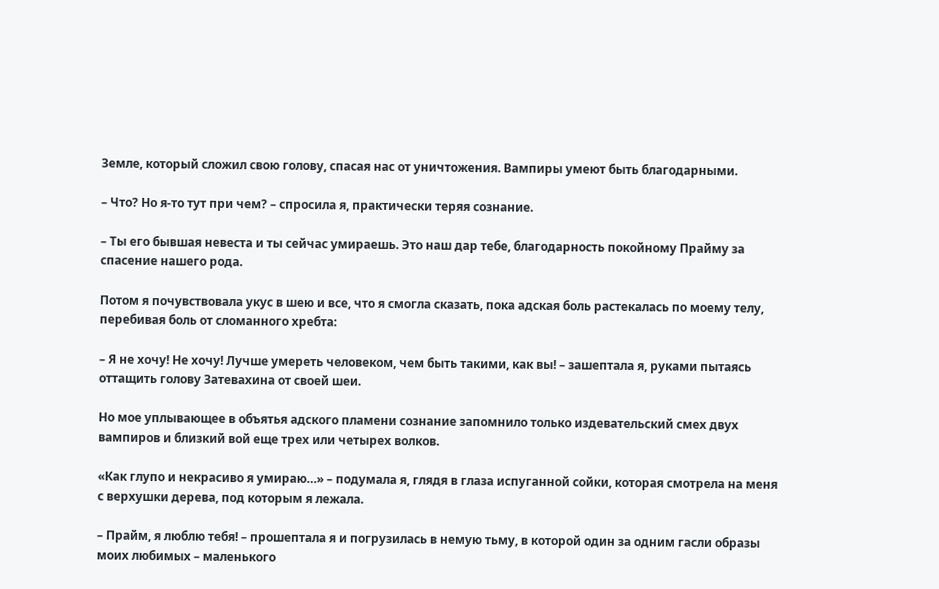Земле, который сложил свою голову, спасая нас от уничтожения. Вампиры умеют быть благодарными.

– Что? Но я-то тут при чем? – спросила я, практически теряя сознание.

– Ты его бывшая невеста и ты сейчас умираешь. Это наш дар тебе, благодарность покойному Прайму за спасение нашего рода.

Потом я почувствовала укус в шею и все, что я смогла сказать, пока адская боль растекалась по моему телу, перебивая боль от сломанного хребта:

– Я не хочу! Не хочу! Лучше умереть человеком, чем быть такими, как вы! – зашептала я, руками пытаясь оттащить голову Затевахина от своей шеи.

Но мое уплывающее в объятья адского пламени сознание запомнило только издевательский смех двух вампиров и близкий вой еще трех или четырех волков.

«Как глупо и некрасиво я умираю…» – подумала я, глядя в глаза испуганной сойки, которая смотрела на меня с верхушки дерева, под которым я лежала.

– Прайм, я люблю тебя! – прошептала я и погрузилась в немую тьму, в которой один за одним гасли образы моих любимых – маленького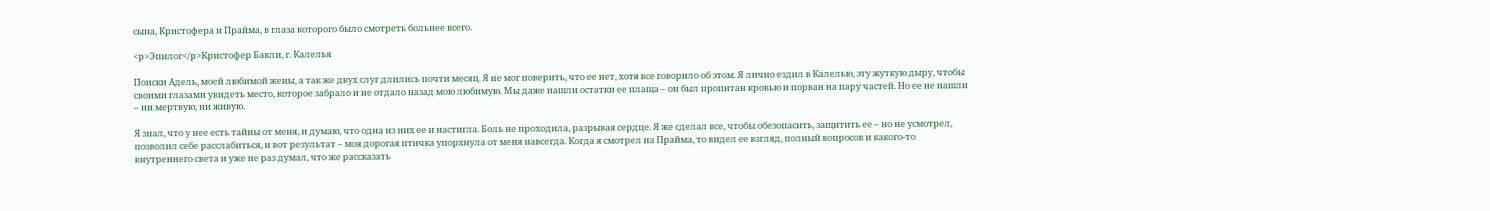сына, Кристофера и Прайма, в глаза которого было смотреть больнее всего.

<p>Эпилог</p>Кристофер Бакли, г. Калелья

Поиски Адель, моей любимой жены, а так же двух слуг длились почти месяц. Я не мог поверить, что ее нет, хотя все говорило об этом. Я лично ездил в Калелью, эту жуткую дыру, чтобы своими глазами увидеть место, которое забрало и не отдало назад мою любимую. Мы даже нашли остатки ее плаща – он был пропитан кровью и порван на пару частей. Но ее не нашли – ни мертвую, ни живую.

Я знал, что у нее есть тайны от меня, и думаю, что одна из них ее и настигла. Боль не проходила, разрывая сердце. Я же сделал все, чтобы обезопасить, защитить ее – но не усмотрел, позволил себе расслабиться, и вот результат – моя дорогая птичка упорхнула от меня навсегда. Когда я смотрел на Прайма, то видел ее взгляд, полный вопросов и какого-то внутреннего света и уже не раз думал, что же рассказать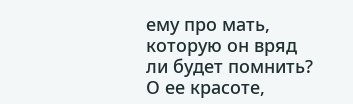ему про мать, которую он вряд ли будет помнить? О ее красоте,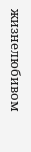жизнелюбивом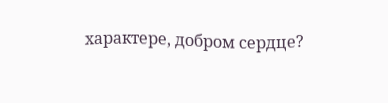характере, добром сердце?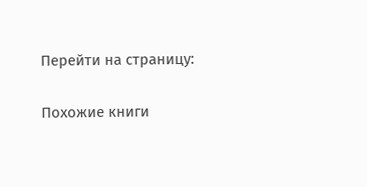Перейти на страницу:

Похожие книги